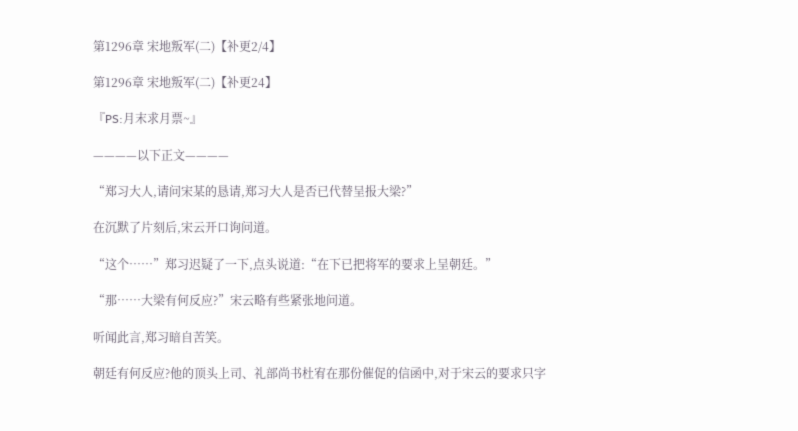第1296章 宋地叛军(二)【补更2/4】

第1296章 宋地叛军(二)【补更24】

『PS:月末求月票~』

————以下正文————

“郑习大人,请问宋某的恳请,郑习大人是否已代替呈报大梁?”

在沉默了片刻后,宋云开口询问道。

“这个……”郑习迟疑了一下,点头说道:“在下已把将军的要求上呈朝廷。”

“那……大梁有何反应?”宋云略有些紧张地问道。

听闻此言,郑习暗自苦笑。

朝廷有何反应?他的顶头上司、礼部尚书杜宥在那份催促的信函中,对于宋云的要求只字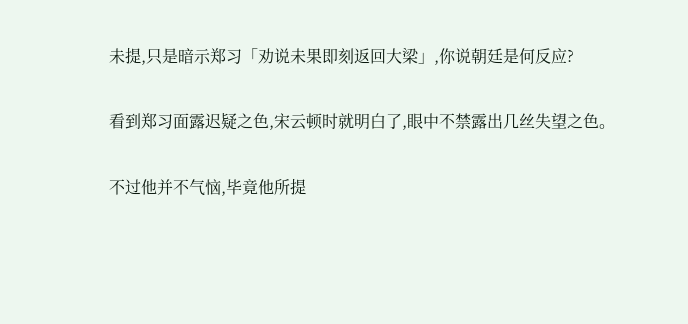未提,只是暗示郑习「劝说未果即刻返回大梁」,你说朝廷是何反应?

看到郑习面露迟疑之色,宋云顿时就明白了,眼中不禁露出几丝失望之色。

不过他并不气恼,毕竟他所提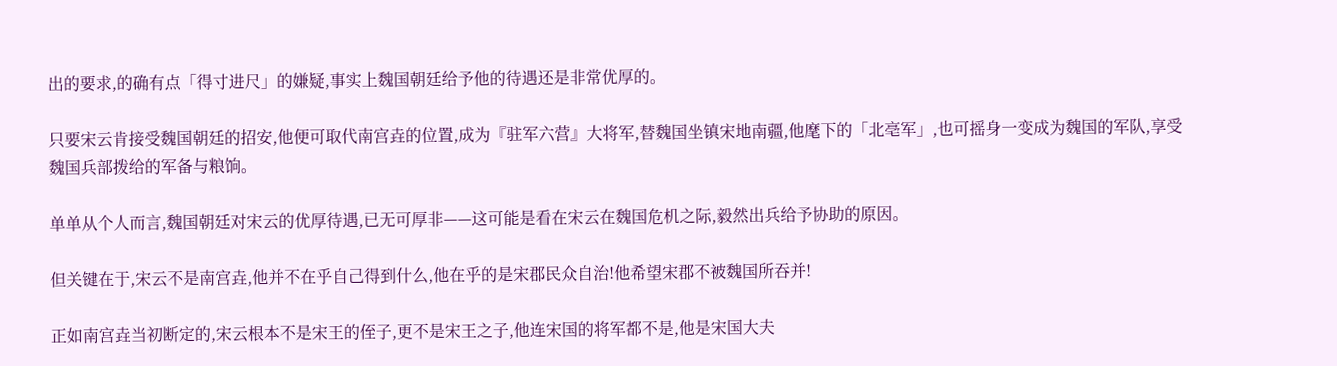出的要求,的确有点「得寸进尺」的嫌疑,事实上魏国朝廷给予他的待遇还是非常优厚的。

只要宋云肯接受魏国朝廷的招安,他便可取代南宫垚的位置,成为『驻军六营』大将军,替魏国坐镇宋地南疆,他麾下的「北亳军」,也可摇身一变成为魏国的军队,享受魏国兵部拨给的军备与粮饷。

单单从个人而言,魏国朝廷对宋云的优厚待遇,已无可厚非——这可能是看在宋云在魏国危机之际,毅然出兵给予协助的原因。

但关键在于,宋云不是南宫垚,他并不在乎自己得到什么,他在乎的是宋郡民众自治!他希望宋郡不被魏国所吞并!

正如南宫垚当初断定的,宋云根本不是宋王的侄子,更不是宋王之子,他连宋国的将军都不是,他是宋国大夫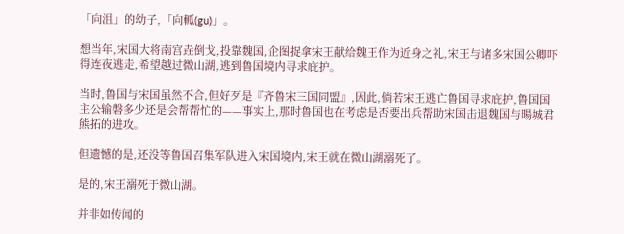「向沮」的幼子,「向軱(gu)」。

想当年,宋国大将南宫垚倒戈,投靠魏国,企图捉拿宋王献给魏王作为近身之礼,宋王与诸多宋国公卿吓得连夜逃走,希望越过微山湖,逃到鲁国境内寻求庇护。

当时,鲁国与宋国虽然不合,但好歹是『齐鲁宋三国同盟』,因此,倘若宋王逃亡鲁国寻求庇护,鲁国国主公输磐多少还是会帮帮忙的——事实上,那时鲁国也在考虑是否要出兵帮助宋国击退魏国与暘城君熊拓的进攻。

但遗憾的是,还没等鲁国召集军队进入宋国境内,宋王就在微山湖溺死了。

是的,宋王溺死于微山湖。

并非如传闻的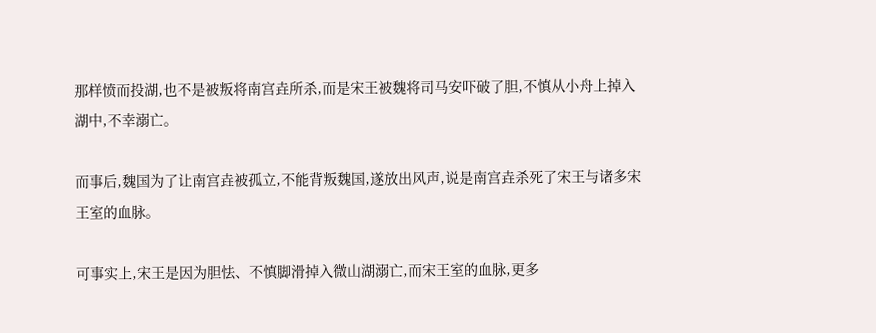那样愤而投湖,也不是被叛将南宫垚所杀,而是宋王被魏将司马安吓破了胆,不慎从小舟上掉入湖中,不幸溺亡。

而事后,魏国为了让南宫垚被孤立,不能背叛魏国,遂放出风声,说是南宫垚杀死了宋王与诸多宋王室的血脉。

可事实上,宋王是因为胆怯、不慎脚滑掉入微山湖溺亡,而宋王室的血脉,更多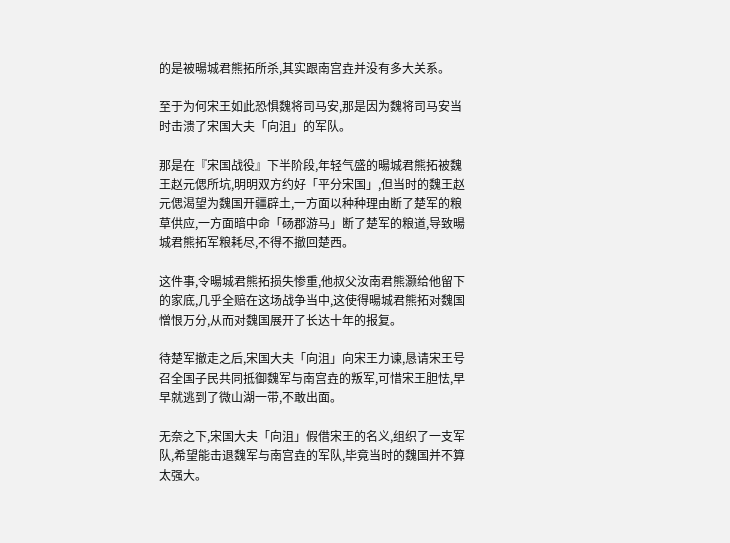的是被暘城君熊拓所杀,其实跟南宫垚并没有多大关系。

至于为何宋王如此恐惧魏将司马安,那是因为魏将司马安当时击溃了宋国大夫「向沮」的军队。

那是在『宋国战役』下半阶段,年轻气盛的暘城君熊拓被魏王赵元偲所坑,明明双方约好「平分宋国」,但当时的魏王赵元偲渴望为魏国开疆辟土,一方面以种种理由断了楚军的粮草供应,一方面暗中命「砀郡游马」断了楚军的粮道,导致暘城君熊拓军粮耗尽,不得不撤回楚西。

这件事,令暘城君熊拓损失惨重,他叔父汝南君熊灏给他留下的家底,几乎全赔在这场战争当中,这使得暘城君熊拓对魏国憎恨万分,从而对魏国展开了长达十年的报复。

待楚军撤走之后,宋国大夫「向沮」向宋王力谏,恳请宋王号召全国子民共同抵御魏军与南宫垚的叛军,可惜宋王胆怯,早早就逃到了微山湖一带,不敢出面。

无奈之下,宋国大夫「向沮」假借宋王的名义,组织了一支军队,希望能击退魏军与南宫垚的军队,毕竟当时的魏国并不算太强大。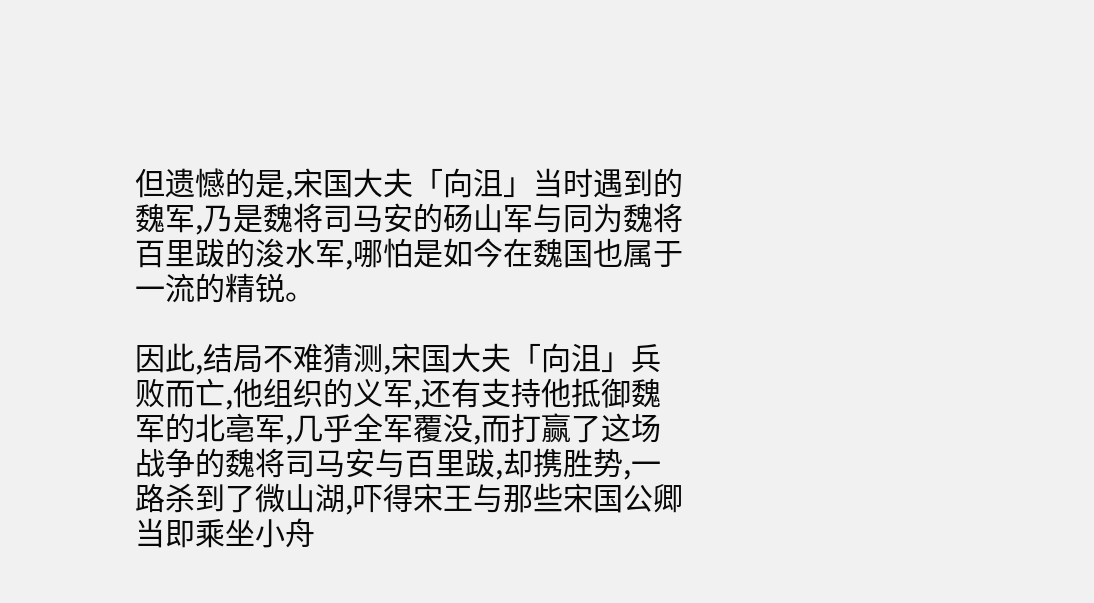但遗憾的是,宋国大夫「向沮」当时遇到的魏军,乃是魏将司马安的砀山军与同为魏将百里跋的浚水军,哪怕是如今在魏国也属于一流的精锐。

因此,结局不难猜测,宋国大夫「向沮」兵败而亡,他组织的义军,还有支持他抵御魏军的北亳军,几乎全军覆没,而打赢了这场战争的魏将司马安与百里跋,却携胜势,一路杀到了微山湖,吓得宋王与那些宋国公卿当即乘坐小舟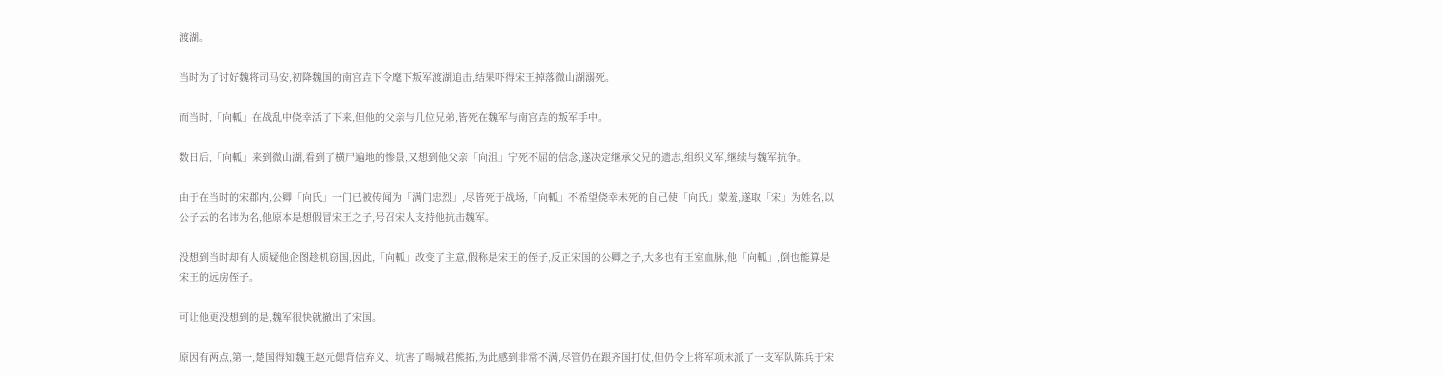渡湖。

当时为了讨好魏将司马安,初降魏国的南宫垚下令麾下叛军渡湖追击,结果吓得宋王掉落微山湖溺死。

而当时,「向軱」在战乱中侥幸活了下来,但他的父亲与几位兄弟,皆死在魏军与南宫垚的叛军手中。

数日后,「向軱」来到微山湖,看到了横尸遍地的惨景,又想到他父亲「向沮」宁死不屈的信念,遂决定继承父兄的遗志,组织义军,继续与魏军抗争。

由于在当时的宋郡内,公卿「向氏」一门已被传闻为「满门忠烈」,尽皆死于战场,「向軱」不希望侥幸未死的自己使「向氏」蒙羞,遂取「宋」为姓名,以公子云的名讳为名,他原本是想假冒宋王之子,号召宋人支持他抗击魏军。

没想到当时却有人质疑他企图趁机窃国,因此,「向軱」改变了主意,假称是宋王的侄子,反正宋国的公卿之子,大多也有王室血脉,他「向軱」,倒也能算是宋王的远房侄子。

可让他更没想到的是,魏军很快就撤出了宋国。

原因有两点,第一,楚国得知魏王赵元偲背信弃义、坑害了暘城君熊拓,为此感到非常不满,尽管仍在跟齐国打仗,但仍令上将军项末派了一支军队陈兵于宋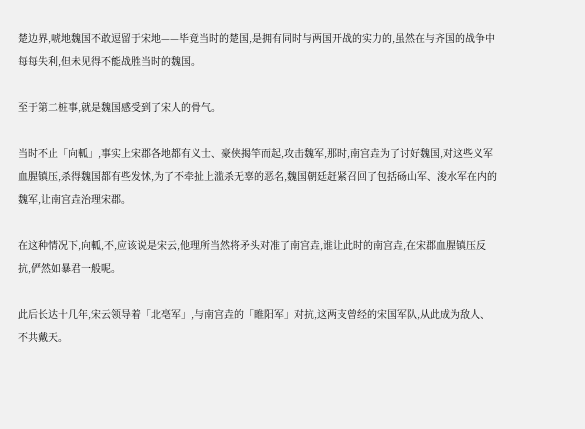楚边界,唬地魏国不敢逗留于宋地——毕竟当时的楚国,是拥有同时与两国开战的实力的,虽然在与齐国的战争中每每失利,但未见得不能战胜当时的魏国。

至于第二桩事,就是魏国感受到了宋人的骨气。

当时不止「向軱」,事实上宋郡各地都有义士、豪侠揭竿而起,攻击魏军,那时,南宫垚为了讨好魏国,对这些义军血腥镇压,杀得魏国都有些发怵,为了不牵扯上滥杀无辜的恶名,魏国朝廷赶紧召回了包括砀山军、浚水军在内的魏军,让南宫垚治理宋郡。

在这种情况下,向軱,不,应该说是宋云,他理所当然将矛头对准了南宫垚,谁让此时的南宫垚,在宋郡血腥镇压反抗,俨然如暴君一般呢。

此后长达十几年,宋云领导着「北亳军」,与南宫垚的「睢阳军」对抗,这两支曾经的宋国军队,从此成为敌人、不共戴天。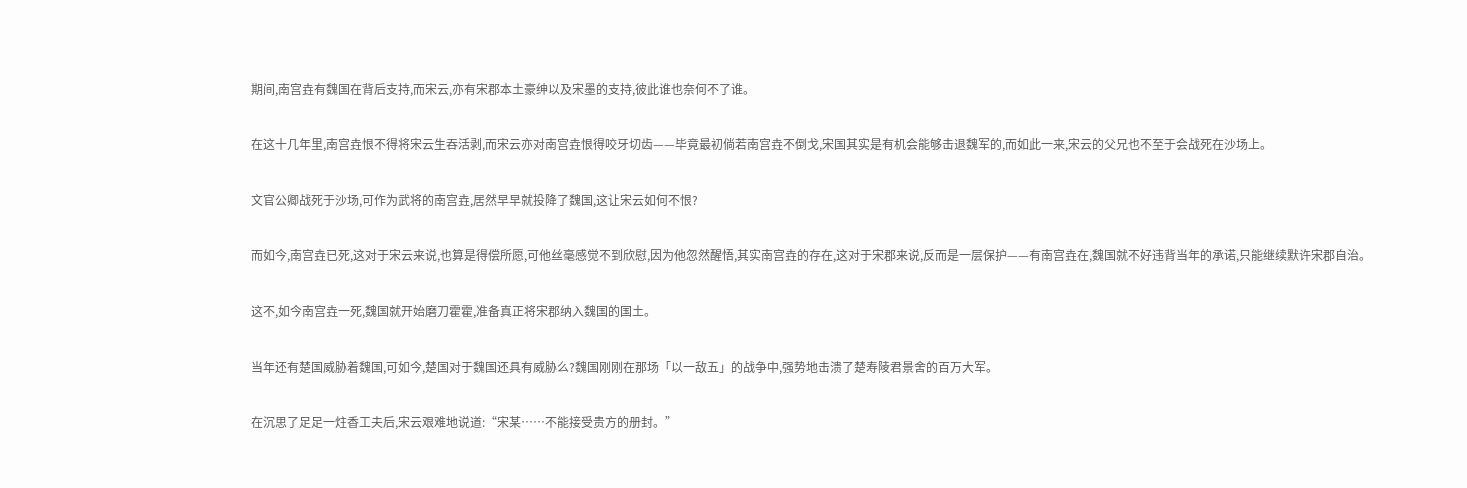期间,南宫垚有魏国在背后支持,而宋云,亦有宋郡本土豪绅以及宋墨的支持,彼此谁也奈何不了谁。

在这十几年里,南宫垚恨不得将宋云生吞活剥,而宋云亦对南宫垚恨得咬牙切齿——毕竟最初倘若南宫垚不倒戈,宋国其实是有机会能够击退魏军的,而如此一来,宋云的父兄也不至于会战死在沙场上。

文官公卿战死于沙场,可作为武将的南宫垚,居然早早就投降了魏国,这让宋云如何不恨?

而如今,南宫垚已死,这对于宋云来说,也算是得偿所愿,可他丝毫感觉不到欣慰,因为他忽然醒悟,其实南宫垚的存在,这对于宋郡来说,反而是一层保护——有南宫垚在,魏国就不好违背当年的承诺,只能继续默许宋郡自治。

这不,如今南宫垚一死,魏国就开始磨刀霍霍,准备真正将宋郡纳入魏国的国土。

当年还有楚国威胁着魏国,可如今,楚国对于魏国还具有威胁么?魏国刚刚在那场「以一敌五」的战争中,强势地击溃了楚寿陵君景舍的百万大军。

在沉思了足足一炷香工夫后,宋云艰难地说道:“宋某……不能接受贵方的册封。”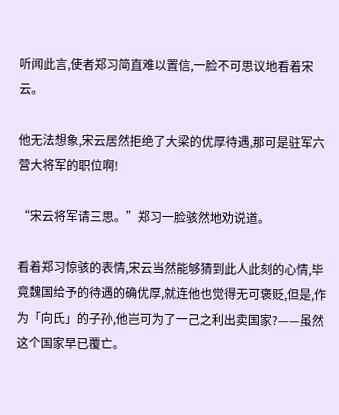听闻此言,使者郑习简直难以置信,一脸不可思议地看着宋云。

他无法想象,宋云居然拒绝了大梁的优厚待遇,那可是驻军六营大将军的职位啊!

“宋云将军请三思。”郑习一脸骇然地劝说道。

看着郑习惊骇的表情,宋云当然能够猜到此人此刻的心情,毕竟魏国给予的待遇的确优厚,就连他也觉得无可褒贬,但是,作为「向氏」的子孙,他岂可为了一己之利出卖国家?——虽然这个国家早已覆亡。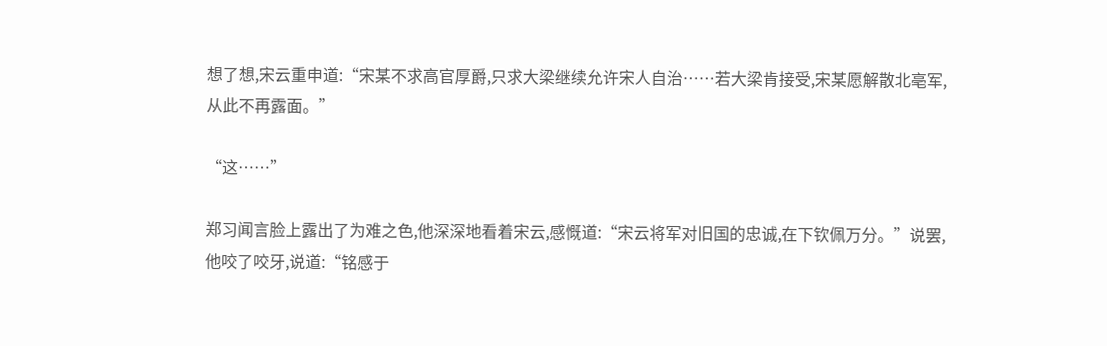想了想,宋云重申道:“宋某不求高官厚爵,只求大梁继续允许宋人自治……若大梁肯接受,宋某愿解散北亳军,从此不再露面。”

“这……”

郑习闻言脸上露出了为难之色,他深深地看着宋云,感慨道:“宋云将军对旧国的忠诚,在下钦佩万分。”说罢,他咬了咬牙,说道:“铭感于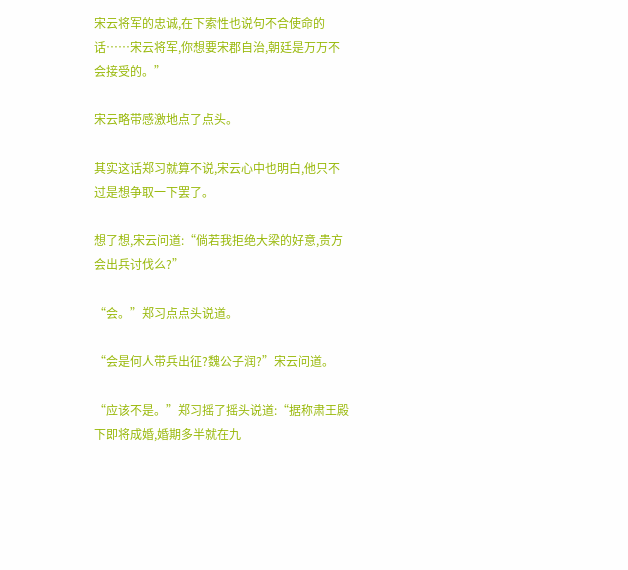宋云将军的忠诚,在下索性也说句不合使命的话……宋云将军,你想要宋郡自治,朝廷是万万不会接受的。”

宋云略带感激地点了点头。

其实这话郑习就算不说,宋云心中也明白,他只不过是想争取一下罢了。

想了想,宋云问道:“倘若我拒绝大梁的好意,贵方会出兵讨伐么?”

“会。”郑习点点头说道。

“会是何人带兵出征?魏公子润?”宋云问道。

“应该不是。”郑习摇了摇头说道:“据称肃王殿下即将成婚,婚期多半就在九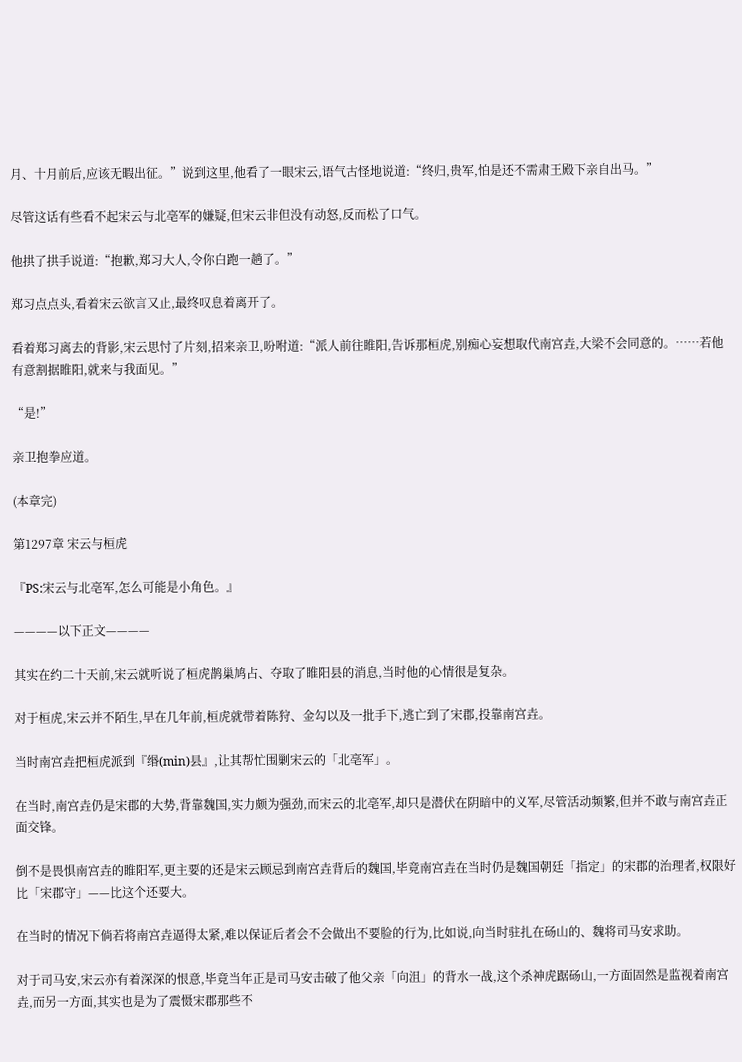月、十月前后,应该无暇出征。”说到这里,他看了一眼宋云,语气古怪地说道:“终归,贵军,怕是还不需肃王殿下亲自出马。”

尽管这话有些看不起宋云与北亳军的嫌疑,但宋云非但没有动怒,反而松了口气。

他拱了拱手说道:“抱歉,郑习大人,令你白跑一趟了。”

郑习点点头,看着宋云欲言又止,最终叹息着离开了。

看着郑习离去的背影,宋云思忖了片刻,招来亲卫,吩咐道:“派人前往睢阳,告诉那桓虎,别痴心妄想取代南宫垚,大梁不会同意的。……若他有意割据睢阳,就来与我面见。”

“是!”

亲卫抱拳应道。

(本章完)

第1297章 宋云与桓虎

『PS:宋云与北亳军,怎么可能是小角色。』

————以下正文————

其实在约二十天前,宋云就听说了桓虎鹊巢鸠占、夺取了睢阳县的消息,当时他的心情很是复杂。

对于桓虎,宋云并不陌生,早在几年前,桓虎就带着陈狩、金勾以及一批手下,逃亡到了宋郡,投靠南宫垚。

当时南宫垚把桓虎派到『缗(min)县』,让其帮忙围剿宋云的「北亳军」。

在当时,南宫垚仍是宋郡的大势,背靠魏国,实力颇为强劲,而宋云的北亳军,却只是潜伏在阴暗中的义军,尽管活动频繁,但并不敢与南宫垚正面交锋。

倒不是畏惧南宫垚的睢阳军,更主要的还是宋云顾忌到南宫垚背后的魏国,毕竟南宫垚在当时仍是魏国朝廷「指定」的宋郡的治理者,权限好比「宋郡守」——比这个还要大。

在当时的情况下倘若将南宫垚逼得太紧,难以保证后者会不会做出不要脸的行为,比如说,向当时驻扎在砀山的、魏将司马安求助。

对于司马安,宋云亦有着深深的恨意,毕竟当年正是司马安击破了他父亲「向沮」的背水一战,这个杀神虎踞砀山,一方面固然是监视着南宫垚,而另一方面,其实也是为了震慑宋郡那些不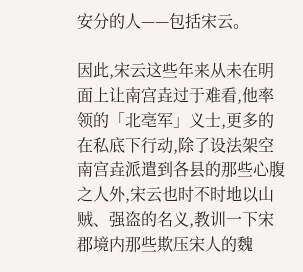安分的人——包括宋云。

因此,宋云这些年来从未在明面上让南宫垚过于难看,他率领的「北亳军」义士,更多的在私底下行动,除了设法架空南宫垚派遣到各县的那些心腹之人外,宋云也时不时地以山贼、强盗的名义,教训一下宋郡境内那些欺压宋人的魏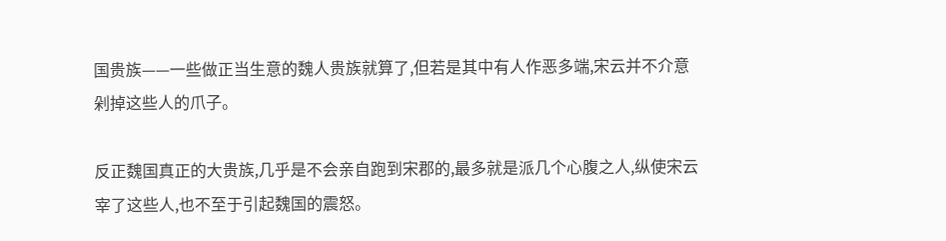国贵族——一些做正当生意的魏人贵族就算了,但若是其中有人作恶多端,宋云并不介意剁掉这些人的爪子。

反正魏国真正的大贵族,几乎是不会亲自跑到宋郡的,最多就是派几个心腹之人,纵使宋云宰了这些人,也不至于引起魏国的震怒。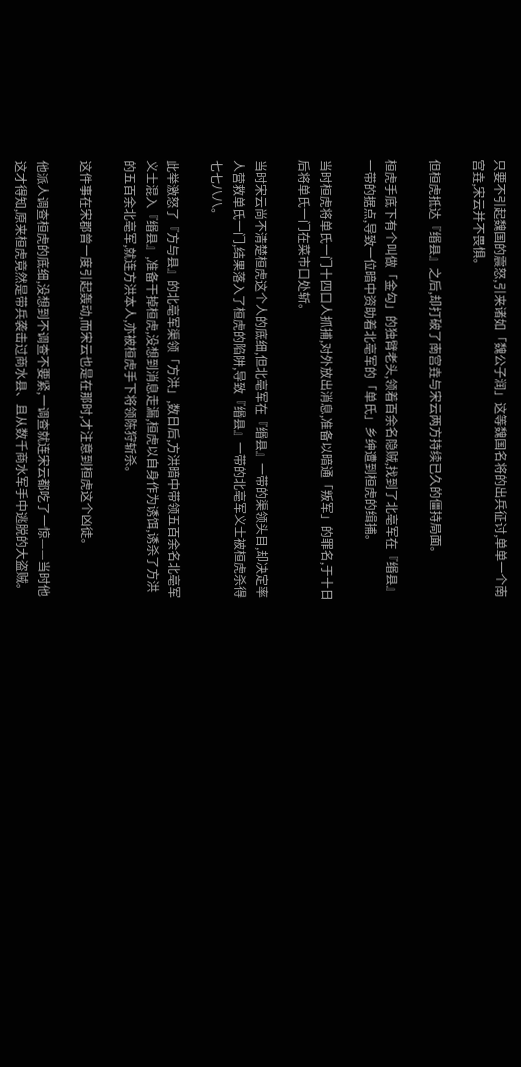只要不引起魏国的震怒,引来诸如「魏公子润」这等魏国名将的出兵征讨,单单一个南宫垚,宋云并不畏惧。

但桓虎抵达『缗县』之后,却打破了南宫垚与宋云两方持续已久的僵持局面。

桓虎手底下有个叫做「金勾」的独臂老头,领着百余名隐贼,找到了北亳军在『缗县』一带的据点,导致一位暗中资助着北亳军的「单氏」乡绅遭到桓虎的缉捕。

当时桓虎将单氏一门十四口人抓捕,对外放出消息,准备以暗通「叛军」的罪名,于十日后将单氏一门在菜市口处斩。

当时宋云尚不清楚桓虎这个人的底细,但北亳军在『缗县』一带的渠领头目,却决定率人营救单氏一门,结果落入了桓虎的陷阱,导致『缗县』一带的北亳军义士被桓虎杀得七七八八。

此举激怒了『方与县』的北亳军渠领「方洪」,数日后,方洪暗中带领五百余名北亳军义士混入『缗县』,准备干掉桓虎,没想到消息走漏,桓虎以自身作为诱饵,诱杀了方洪的五百余北亳军,就连方洪本人,亦被桓虎手下将领陈狩斩杀。

这件事在宋郡曾一度引起轰动,而宋云也是在那时,才注意到桓虎这个凶徒。

他派人调查桓虎的底细,没想到不调查不要紧,一调查就连宋云都吃了一惊——当时他这才得知,原来桓虎竟然是带兵袭击过商水县、且从数千商水军手中逃脱的大盗贼。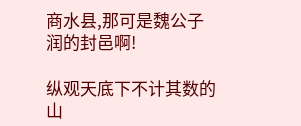商水县,那可是魏公子润的封邑啊!

纵观天底下不计其数的山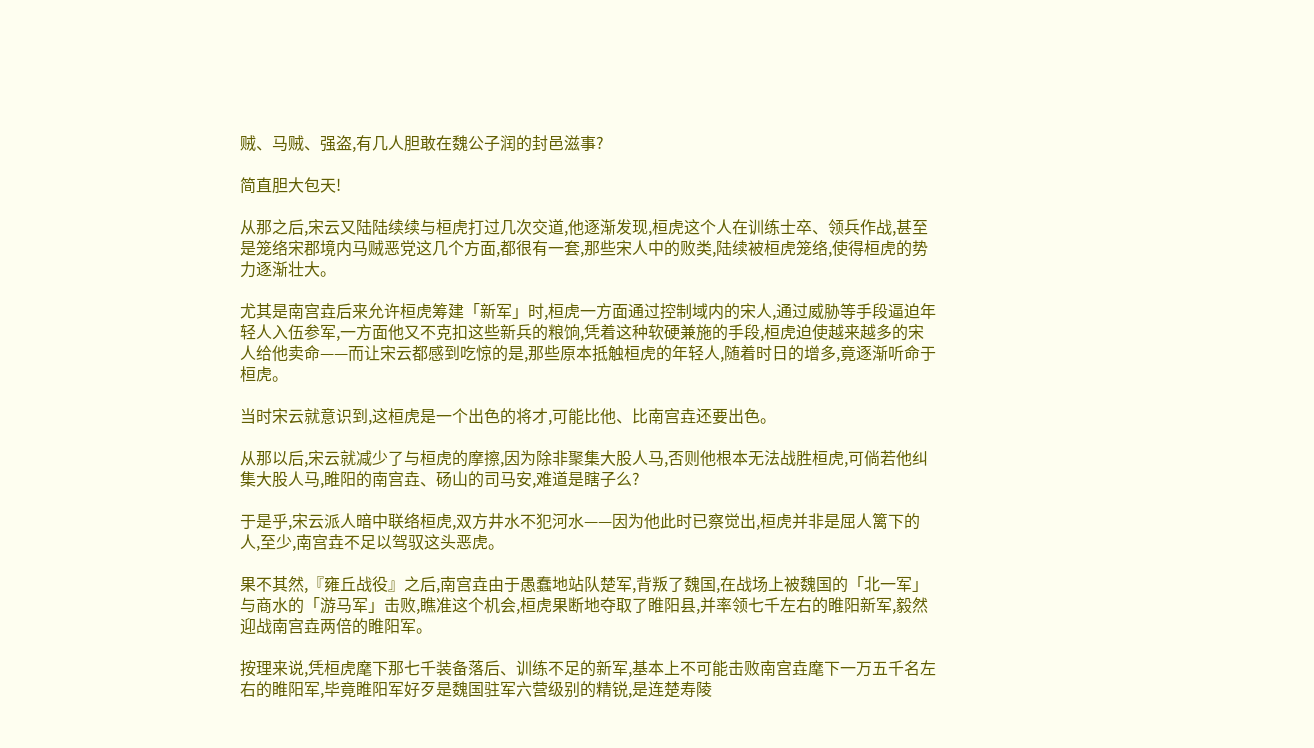贼、马贼、强盗,有几人胆敢在魏公子润的封邑滋事?

简直胆大包天!

从那之后,宋云又陆陆续续与桓虎打过几次交道,他逐渐发现,桓虎这个人在训练士卒、领兵作战,甚至是笼络宋郡境内马贼恶党这几个方面,都很有一套,那些宋人中的败类,陆续被桓虎笼络,使得桓虎的势力逐渐壮大。

尤其是南宫垚后来允许桓虎筹建「新军」时,桓虎一方面通过控制域内的宋人,通过威胁等手段逼迫年轻人入伍参军,一方面他又不克扣这些新兵的粮饷,凭着这种软硬兼施的手段,桓虎迫使越来越多的宋人给他卖命——而让宋云都感到吃惊的是,那些原本抵触桓虎的年轻人,随着时日的增多,竟逐渐听命于桓虎。

当时宋云就意识到,这桓虎是一个出色的将才,可能比他、比南宫垚还要出色。

从那以后,宋云就减少了与桓虎的摩擦,因为除非聚集大股人马,否则他根本无法战胜桓虎,可倘若他纠集大股人马,睢阳的南宫垚、砀山的司马安,难道是瞎子么?

于是乎,宋云派人暗中联络桓虎,双方井水不犯河水——因为他此时已察觉出,桓虎并非是屈人篱下的人,至少,南宫垚不足以驾驭这头恶虎。

果不其然,『雍丘战役』之后,南宫垚由于愚蠢地站队楚军,背叛了魏国,在战场上被魏国的「北一军」与商水的「游马军」击败,瞧准这个机会,桓虎果断地夺取了睢阳县,并率领七千左右的睢阳新军,毅然迎战南宫垚两倍的睢阳军。

按理来说,凭桓虎麾下那七千装备落后、训练不足的新军,基本上不可能击败南宫垚麾下一万五千名左右的睢阳军,毕竟睢阳军好歹是魏国驻军六营级别的精锐,是连楚寿陵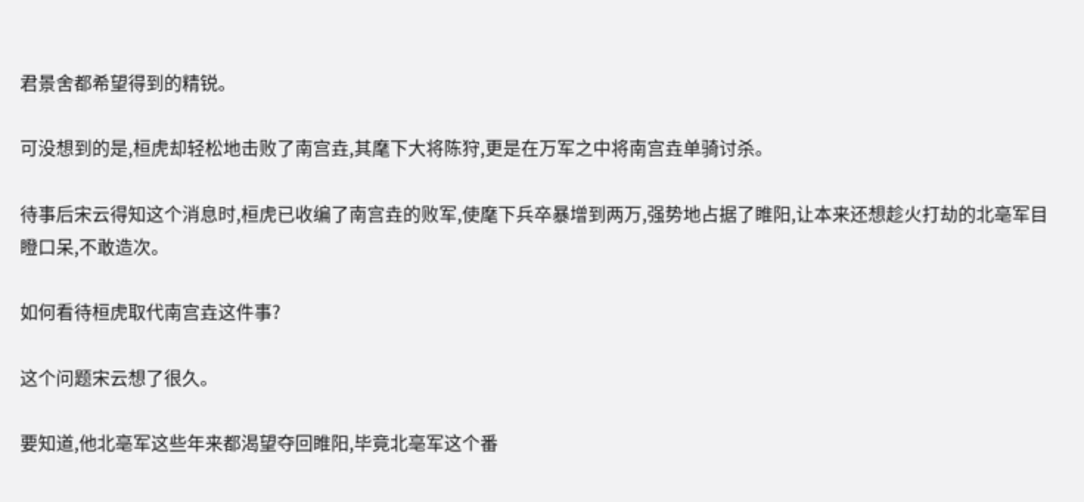君景舍都希望得到的精锐。

可没想到的是,桓虎却轻松地击败了南宫垚,其麾下大将陈狩,更是在万军之中将南宫垚单骑讨杀。

待事后宋云得知这个消息时,桓虎已收编了南宫垚的败军,使麾下兵卒暴增到两万,强势地占据了睢阳,让本来还想趁火打劫的北亳军目瞪口呆,不敢造次。

如何看待桓虎取代南宫垚这件事?

这个问题宋云想了很久。

要知道,他北亳军这些年来都渴望夺回睢阳,毕竟北亳军这个番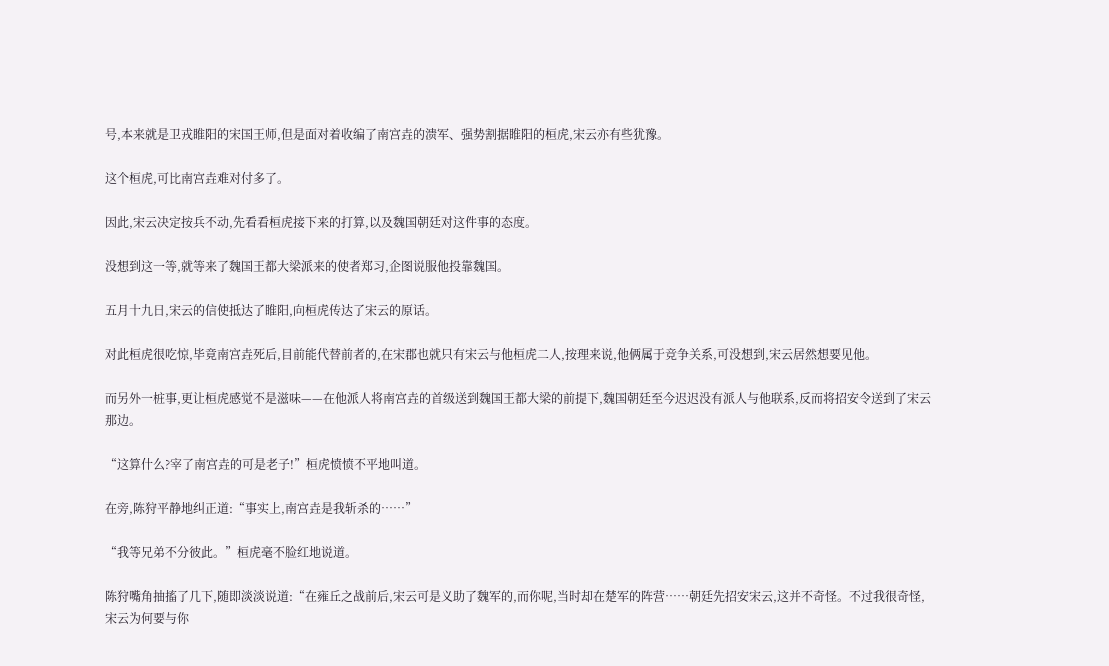号,本来就是卫戎睢阳的宋国王师,但是面对着收编了南宫垚的溃军、强势割据睢阳的桓虎,宋云亦有些犹豫。

这个桓虎,可比南宫垚难对付多了。

因此,宋云决定按兵不动,先看看桓虎接下来的打算,以及魏国朝廷对这件事的态度。

没想到这一等,就等来了魏国王都大梁派来的使者郑习,企图说服他投靠魏国。

五月十九日,宋云的信使抵达了睢阳,向桓虎传达了宋云的原话。

对此桓虎很吃惊,毕竟南宫垚死后,目前能代替前者的,在宋郡也就只有宋云与他桓虎二人,按理来说,他俩属于竞争关系,可没想到,宋云居然想要见他。

而另外一桩事,更让桓虎感觉不是滋味——在他派人将南宫垚的首级送到魏国王都大梁的前提下,魏国朝廷至今迟迟没有派人与他联系,反而将招安令送到了宋云那边。

“这算什么?宰了南宫垚的可是老子!”桓虎愤愤不平地叫道。

在旁,陈狩平静地纠正道:“事实上,南宫垚是我斩杀的……”

“我等兄弟不分彼此。”桓虎毫不脸红地说道。

陈狩嘴角抽搐了几下,随即淡淡说道:“在雍丘之战前后,宋云可是义助了魏军的,而你呢,当时却在楚军的阵营……朝廷先招安宋云,这并不奇怪。不过我很奇怪,宋云为何要与你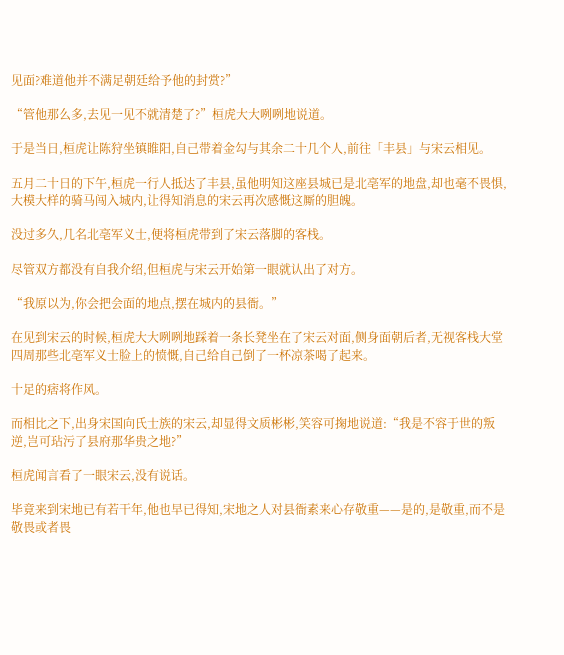见面?难道他并不满足朝廷给予他的封赏?”

“管他那么多,去见一见不就清楚了?”桓虎大大咧咧地说道。

于是当日,桓虎让陈狩坐镇睢阳,自己带着金勾与其余二十几个人,前往「丰县」与宋云相见。

五月二十日的下午,桓虎一行人抵达了丰县,虽他明知这座县城已是北亳军的地盘,却也毫不畏惧,大模大样的骑马闯入城内,让得知消息的宋云再次感慨这厮的胆魄。

没过多久,几名北亳军义士,便将桓虎带到了宋云落脚的客栈。

尽管双方都没有自我介绍,但桓虎与宋云开始第一眼就认出了对方。

“我原以为,你会把会面的地点,摆在城内的县衙。”

在见到宋云的时候,桓虎大大咧咧地踩着一条长凳坐在了宋云对面,侧身面朝后者,无视客栈大堂四周那些北亳军义士脸上的愤慨,自己给自己倒了一杯凉茶喝了起来。

十足的痞将作风。

而相比之下,出身宋国向氏士族的宋云,却显得文质彬彬,笑容可掬地说道:“我是不容于世的叛逆,岂可玷污了县府那华贵之地?”

桓虎闻言看了一眼宋云,没有说话。

毕竟来到宋地已有若干年,他也早已得知,宋地之人对县衙素来心存敬重——是的,是敬重,而不是敬畏或者畏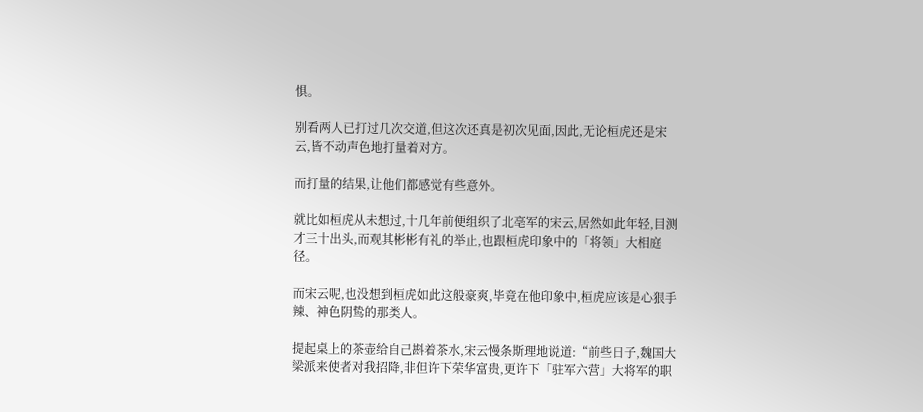惧。

别看两人已打过几次交道,但这次还真是初次见面,因此,无论桓虎还是宋云,皆不动声色地打量着对方。

而打量的结果,让他们都感觉有些意外。

就比如桓虎从未想过,十几年前便组织了北亳军的宋云,居然如此年轻,目测才三十出头,而观其彬彬有礼的举止,也跟桓虎印象中的「将领」大相庭径。

而宋云呢,也没想到桓虎如此这般豪爽,毕竟在他印象中,桓虎应该是心狠手辣、神色阴鸷的那类人。

提起桌上的茶壶给自己斟着茶水,宋云慢条斯理地说道:“前些日子,魏国大梁派来使者对我招降,非但许下荣华富贵,更许下「驻军六营」大将军的职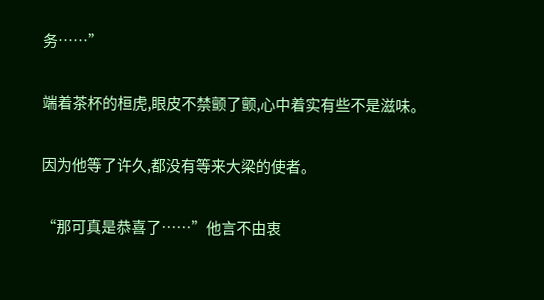务……”

端着茶杯的桓虎,眼皮不禁颤了颤,心中着实有些不是滋味。

因为他等了许久,都没有等来大梁的使者。

“那可真是恭喜了……”他言不由衷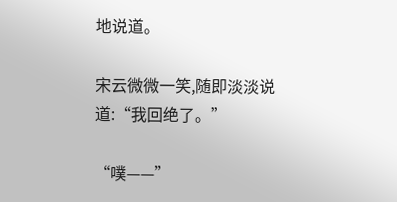地说道。

宋云微微一笑,随即淡淡说道:“我回绝了。”

“噗——”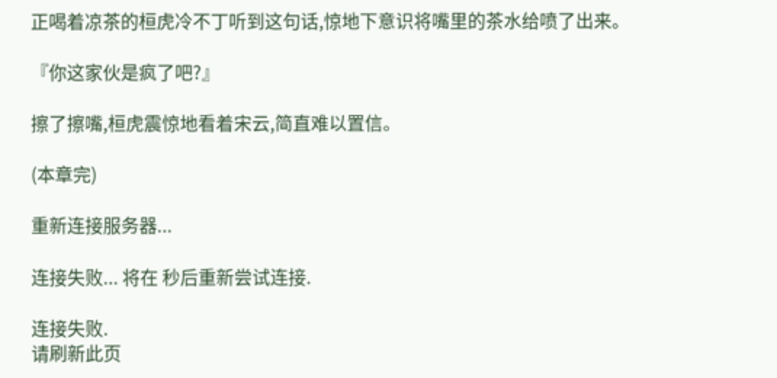正喝着凉茶的桓虎冷不丁听到这句话,惊地下意识将嘴里的茶水给喷了出来。

『你这家伙是疯了吧?』

擦了擦嘴,桓虎震惊地看着宋云,简直难以置信。

(本章完)

重新连接服务器...

连接失败... 将在 秒后重新尝试连接.

连接失败.
请刷新此页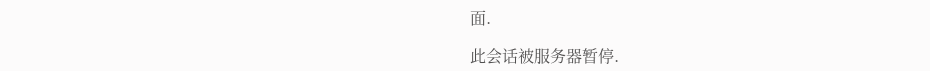面.

此会话被服务器暂停.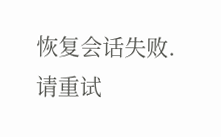恢复会话失败.
请重试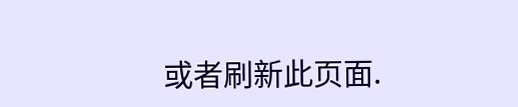或者刷新此页面.